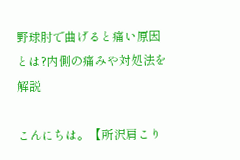野球肘で曲げると痛い原因とは?内側の痛みや対処法を解説

こんにちは。【所沢肩こり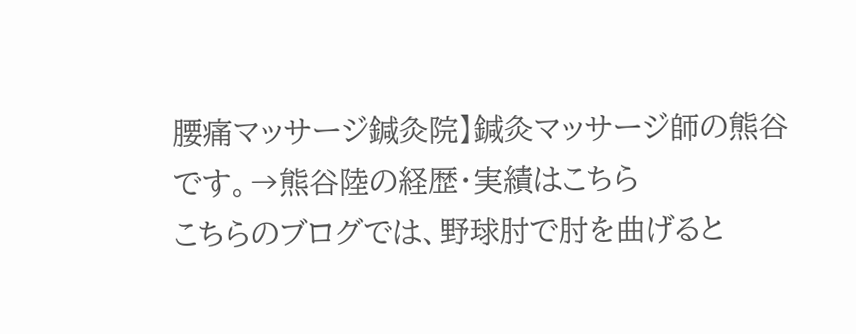腰痛マッサージ鍼灸院】鍼灸マッサージ師の熊谷です。→熊谷陸の経歴・実績はこちら
こちらのブログでは、野球肘で肘を曲げると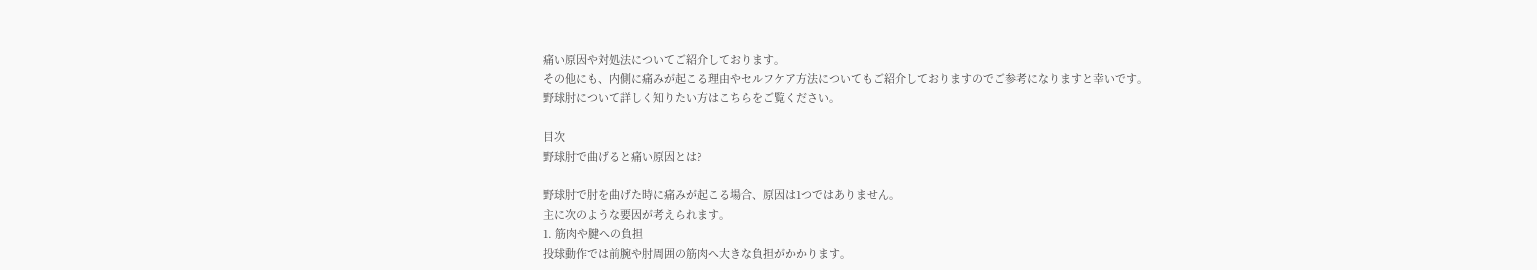痛い原因や対処法についてご紹介しております。
その他にも、内側に痛みが起こる理由やセルフケア方法についてもご紹介しておりますのでご参考になりますと幸いです。
野球肘について詳しく知りたい方はこちらをご覧ください。

目次
野球肘で曲げると痛い原因とは?

野球肘で肘を曲げた時に痛みが起こる場合、原因は1つではありません。
主に次のような要因が考えられます。
1. 筋肉や腱への負担
投球動作では前腕や肘周囲の筋肉へ大きな負担がかかります。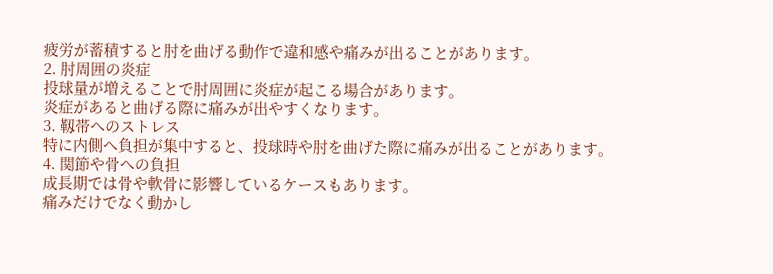疲労が蓄積すると肘を曲げる動作で違和感や痛みが出ることがあります。
2. 肘周囲の炎症
投球量が増えることで肘周囲に炎症が起こる場合があります。
炎症があると曲げる際に痛みが出やすくなります。
3. 靱帯へのストレス
特に内側へ負担が集中すると、投球時や肘を曲げた際に痛みが出ることがあります。
4. 関節や骨への負担
成長期では骨や軟骨に影響しているケースもあります。
痛みだけでなく動かし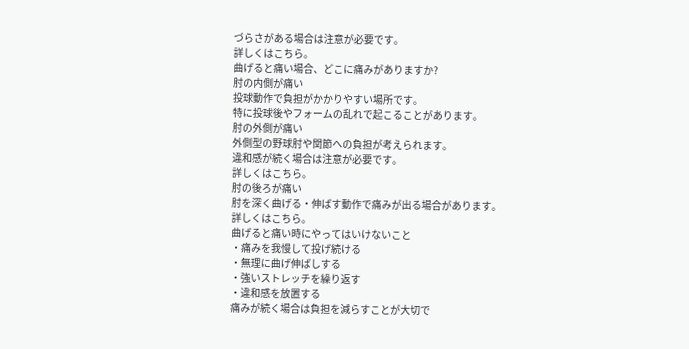づらさがある場合は注意が必要です。
詳しくはこちら。
曲げると痛い場合、どこに痛みがありますか?
肘の内側が痛い
投球動作で負担がかかりやすい場所です。
特に投球後やフォームの乱れで起こることがあります。
肘の外側が痛い
外側型の野球肘や関節への負担が考えられます。
違和感が続く場合は注意が必要です。
詳しくはこちら。
肘の後ろが痛い
肘を深く曲げる・伸ばす動作で痛みが出る場合があります。
詳しくはこちら。
曲げると痛い時にやってはいけないこと
・痛みを我慢して投げ続ける
・無理に曲げ伸ばしする
・強いストレッチを繰り返す
・違和感を放置する
痛みが続く場合は負担を減らすことが大切で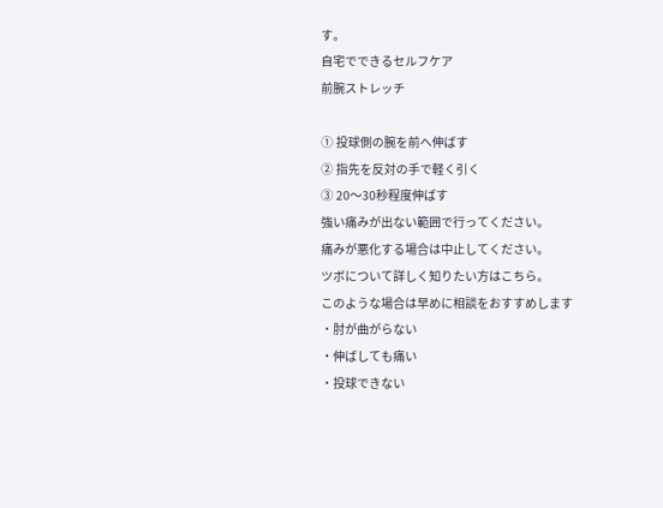す。
自宅でできるセルフケア
前腕ストレッチ

① 投球側の腕を前へ伸ばす
② 指先を反対の手で軽く引く
③ 20〜30秒程度伸ばす
強い痛みが出ない範囲で行ってください。
痛みが悪化する場合は中止してください。
ツボについて詳しく知りたい方はこちら。
このような場合は早めに相談をおすすめします
・肘が曲がらない
・伸ばしても痛い
・投球できない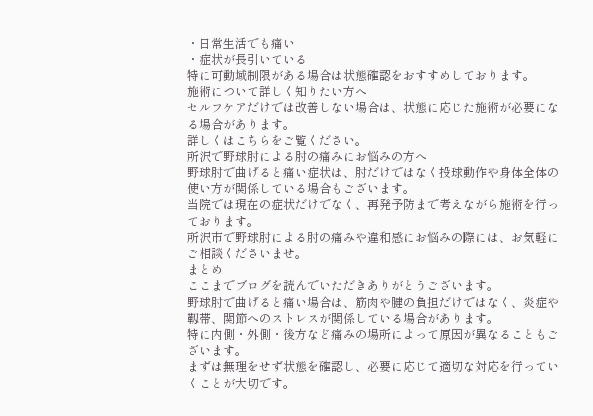・日常生活でも痛い
・症状が長引いている
特に可動域制限がある場合は状態確認をおすすめしております。
施術について詳しく知りたい方へ
セルフケアだけでは改善しない場合は、状態に応じた施術が必要になる場合があります。
詳しくはこちらをご覧ください。
所沢で野球肘による肘の痛みにお悩みの方へ
野球肘で曲げると痛い症状は、肘だけではなく投球動作や身体全体の使い方が関係している場合もございます。
当院では現在の症状だけでなく、再発予防まで考えながら施術を行っております。
所沢市で野球肘による肘の痛みや違和感にお悩みの際には、お気軽にご相談くださいませ。
まとめ
ここまでブログを読んでいただきありがとうございます。
野球肘で曲げると痛い場合は、筋肉や腱の負担だけではなく、炎症や靱帯、関節へのストレスが関係している場合があります。
特に内側・外側・後方など痛みの場所によって原因が異なることもございます。
まずは無理をせず状態を確認し、必要に応じて適切な対応を行っていくことが大切です。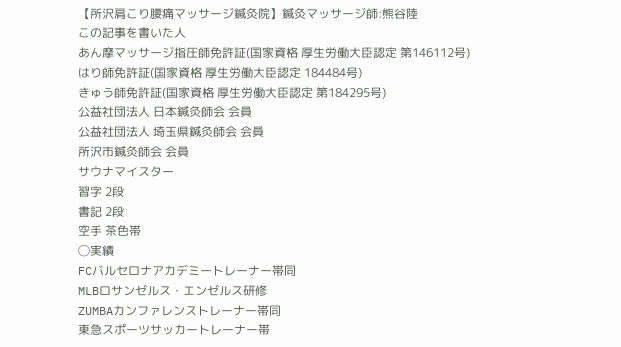【所沢肩こり腰痛マッサージ鍼灸院】鍼灸マッサージ師:熊谷陸
この記事を書いた人
あん摩マッサージ指圧師免許証(国家資格 厚生労働大臣認定 第146112号)
はり師免許証(国家資格 厚生労働大臣認定 184484号)
きゅう師免許証(国家資格 厚生労働大臣認定 第184295号)
公益社団法人 日本鍼灸師会 会員
公益社団法人 埼玉県鍼灸師会 会員
所沢市鍼灸師会 会員
サウナマイスター
習字 2段
書記 2段
空手 茶色帯
◯実績
FCバルセロナアカデミートレーナー帯同
MLBロサンゼルス・エンゼルス研修
ZUMBAカンファレンストレーナー帯同
東急スポーツサッカートレーナー帯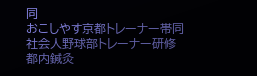同
おこしやす京都トレーナー帯同
社会人野球部トレーナー研修
都内鍼灸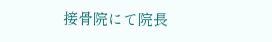接骨院にて院長